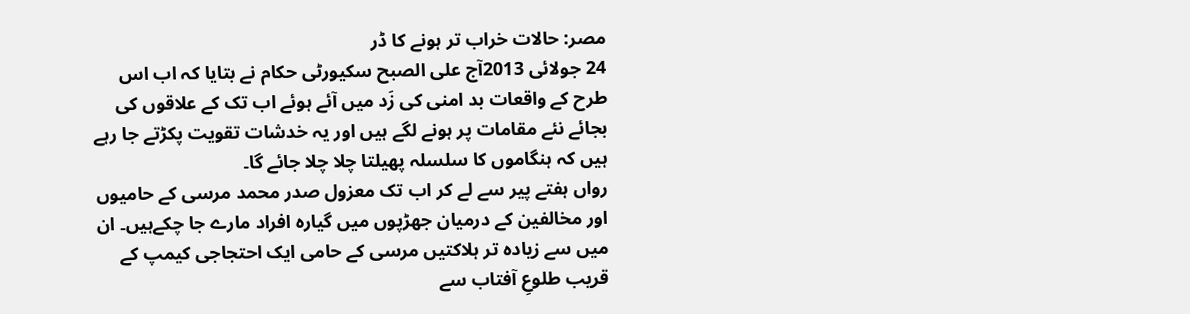مصر: حالات خراب تر ہونے کا ڈر
24 جولائی 2013آج علی الصبح سکیورٹی حکام نے بتایا کہ اب اس طرح کے واقعات بد امنی کی زَد میں آئے ہوئے اب تک کے علاقوں کی بجائے نئے مقامات پر ہونے لگے ہیں اور یہ خدشات تقویت پکڑتے جا رہے ہیں کہ ہنگاموں کا سلسلہ پھیلتا چلا چلا جائے گا۔
رواں ہفتے پیر سے لے کر اب تک معزول صدر محمد مرسی کے حامیوں اور مخالفین کے درمیان جھڑپوں میں گیارہ افراد مارے جا چکےہیں۔ ان میں سے زیادہ تر ہلاکتیں مرسی کے حامی ایک احتجاجی کیمپ کے قریب طلوعِ آفتاب سے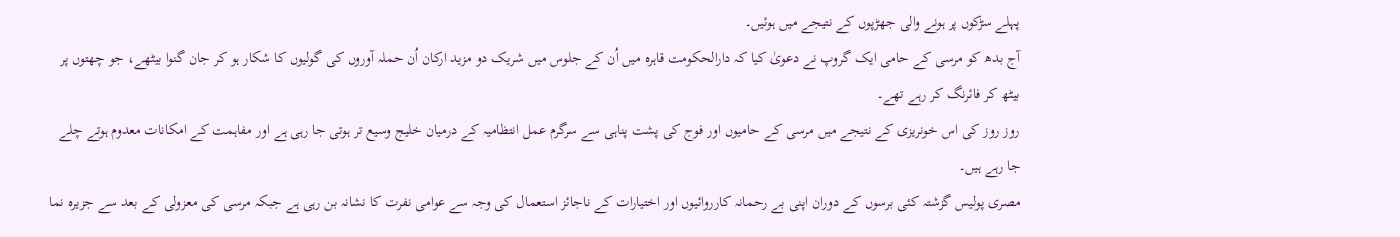پہلے سڑکوں پر ہونے والی جھڑپوں کے نتیجے میں ہوئیں۔
آج بدھ کو مرسی کے حامی ایک گروپ نے دعویٰ کیا کہ دارالحکومت قاہرہ میں اُن کے جلوس میں شریک دو مزید ارکان اُن حملہ آوروں کی گولیوں کا شکار ہو کر جان گنوا بیٹھے، جو چھتوں پر بیٹھ کر فائرنگ کر رہے تھے۔
روز روز کی اس خونریزی کے نتیجے میں مرسی کے حامیوں اور فوج کی پشت پناہی سے سرگرم عمل انتظامیہ کے درمیان خلیج وسیع تر ہوتی جا رہی ہے اور مفاہمت کے امکانات معدوم ہوتے چلے جا رہے ہیں۔
مصری پولیس گزشتہ کئی برسوں کے دوران اپنی بے رحمانہ کارروائیوں اور اختیارات کے ناجائز استعمال کی وجہ سے عوامی نفرت کا نشانہ بن رہی ہے جبکہ مرسی کی معزولی کے بعد سے جزیرہ نما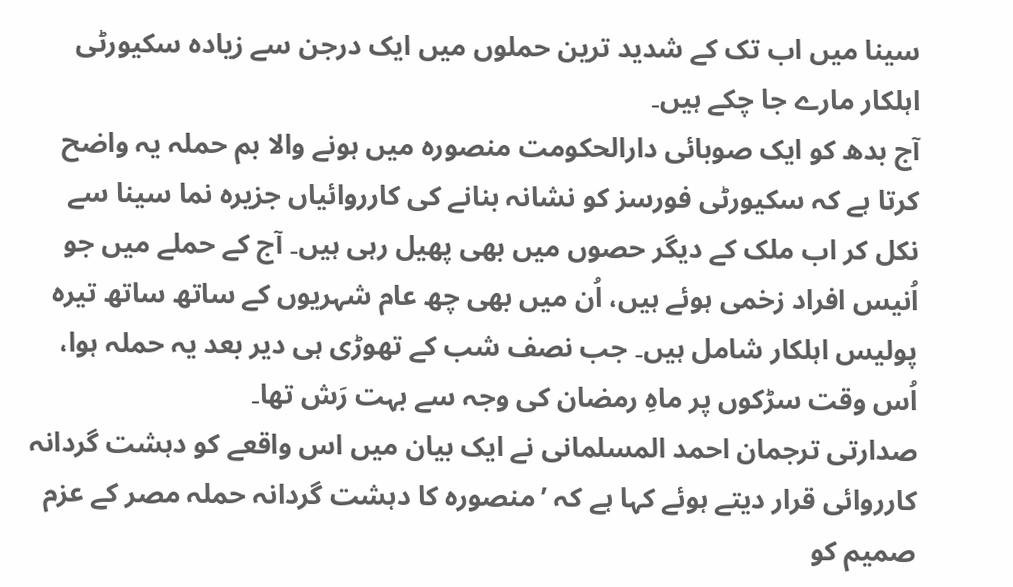سینا میں اب تک کے شدید ترین حملوں میں ایک درجن سے زیادہ سکیورٹی اہلکار مارے جا چکے ہیں۔
آج بدھ کو ایک صوبائی دارالحکومت منصورہ میں ہونے والا بم حملہ یہ واضح کرتا ہے کہ سکیورٹی فورسز کو نشانہ بنانے کی کارروائیاں جزیرہ نما سینا سے نکل کر اب ملک کے دیگر حصوں میں بھی پھیل رہی ہیں۔ آج کے حملے میں جو اُنیس افراد زخمی ہوئے ہیں، اُن میں بھی چھ عام شہریوں کے ساتھ ساتھ تیرہ پولیس اہلکار شامل ہیں۔ جب نصف شب کے تھوڑی ہی دیر بعد یہ حملہ ہوا، اُس وقت سڑکوں پر ماہِ رمضان کی وجہ سے بہت رَش تھا۔
صدارتی ترجمان احمد المسلمانی نے ایک بیان میں اس واقعے کو دہشت گردانہ کارروائی قرار دیتے ہوئے کہا ہے کہ ’منصورہ کا دہشت گردانہ حملہ مصر کے عزم صمیم کو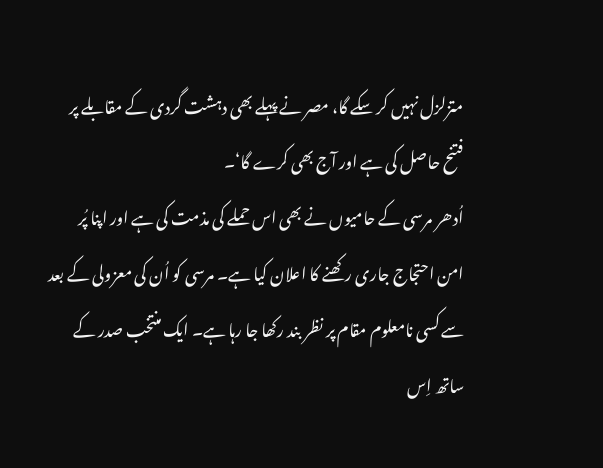متزلزل نہیں کر سکے گا، مصر نے پہلے بھی دہشت گردی کے مقابلے پر فتنح حاصل کی ہے اور آج بھی کرے گا‘۔
اُدھر مرسی کے حامیوں نے بھی اس حملے کی مذمت کی ہے اور اپنا پُر امن احتجاج جاری رکھنے کا اعلان کیا ہے۔ مرسی کو اُن کی معزولی کے بعد سے کسی نامعلوم مقام پر نظر بند رکھا جا رہا ہے۔ ایک منتخب صدر کے ساتھ اِس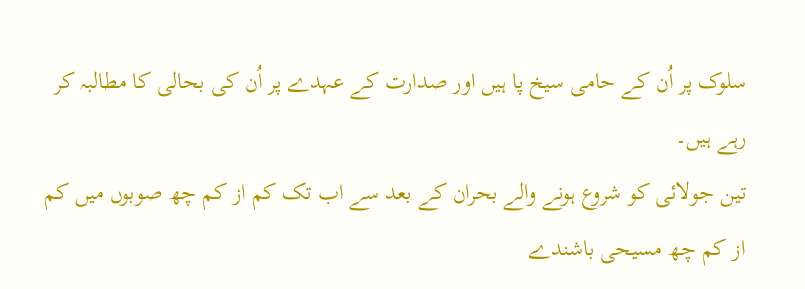سلوک پر اُن کے حامی سیخ پا ہیں اور صدارت کے عہدے پر اُن کی بحالی کا مطالبہ کر رہے ہیں۔
تین جولائی کو شروع ہونے والے بحران کے بعد سے اب تک کم از کم چھ صوبوں میں کم از کم چھ مسیحی باشندے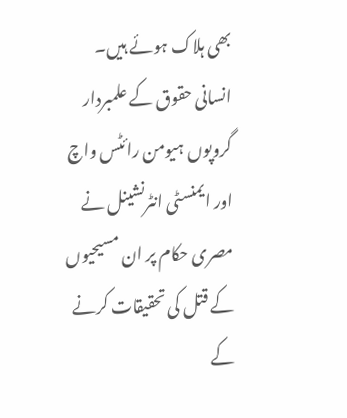بھی ہلاک ہوئے ہیں۔ انسانی حقوق کے علمبردار گروپوں ہیومن رائٹس واچ اور ایمنسٹی انٹرنشینل نے مصری حکام پر ان مسیحیوں کے قتل کی تحقیقات کرنے کے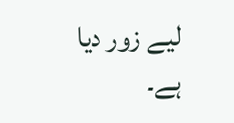لیے زور دیا ہے۔